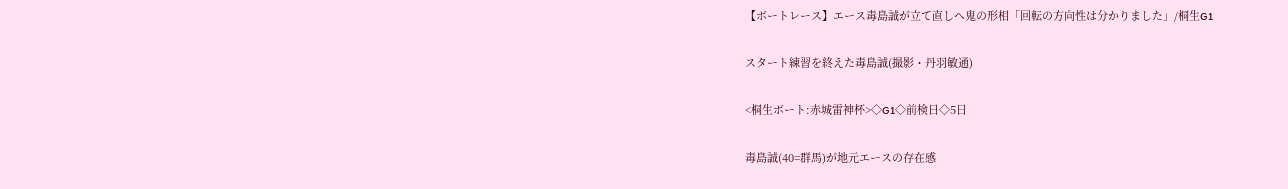【ボートレース】エース毒島誠が立て直しへ鬼の形相「回転の方向性は分かりました」/桐生G1

スタート練習を終えた毒島誠(撮影・丹羽敏通)

<桐生ボート:赤城雷神杯>◇G1◇前検日◇5日

毒島誠(40=群馬)が地元エースの存在感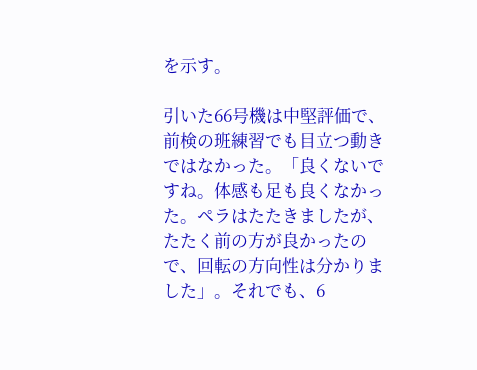を示す。

引いた66号機は中堅評価で、前検の班練習でも目立つ動きではなかった。「良くないですね。体感も足も良くなかった。ペラはたたきましたが、たたく前の方が良かったので、回転の方向性は分かりました」。それでも、6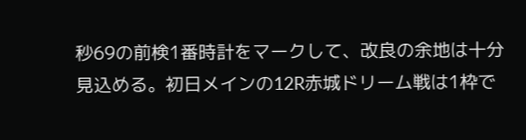秒69の前検1番時計をマークして、改良の余地は十分見込める。初日メインの12R赤城ドリーム戦は1枠で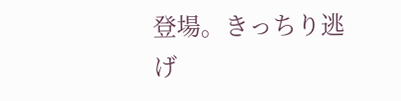登場。きっちり逃げ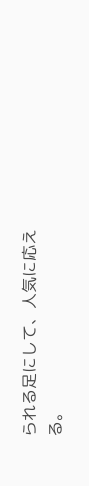られる足にして、人気に応える。